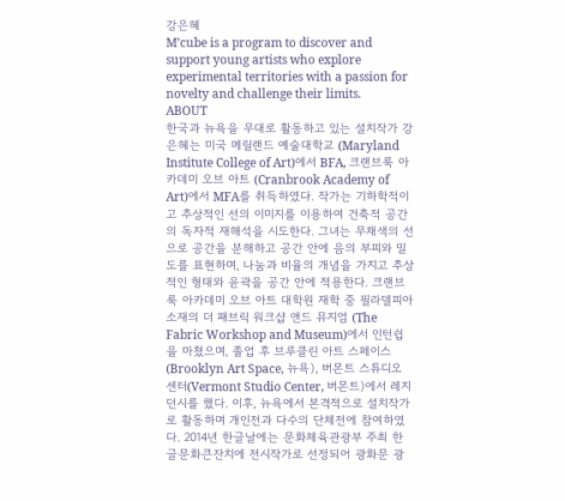강은혜
M’cube is a program to discover and support young artists who explore experimental territories with a passion for novelty and challenge their limits.
ABOUT
한국과 뉴욕을 무대로 활동하고 있는 설치작가 강은혜는 미국 메릴랜드 예술대학교 (Maryland Institute College of Art)에서 BFA, 크랜브룩 아카데미 오브 아트 (Cranbrook Academy of Art)에서 MFA를 취득하였다. 작가는 기하학적이고 추상적인 선의 이미지를 이용하여 건축적 공간의 독자적 재해석을 시도한다. 그녀는 무채색의 선으로 공간을 분해하고 공간 안에 음의 부피와 밀도를 표현하며, 나눔과 비율의 개념을 가지고 추상적인 형태와 윤곽을 공간 안에 적용한다. 크랜브룩 아카데미 오브 아트 대학원 재학 중 필라델피아 소재의 더 패브릭 워크샵 앤드 뮤지엄 (The Fabric Workshop and Museum)에서 인턴쉽을 마쳤으며, 졸업 후 브루클린 아트 스페이스(Brooklyn Art Space, 뉴욕), 버몬트 스튜디오 센터(Vermont Studio Center, 버몬트)에서 레지던시를 했다. 이후, 뉴욕에서 본격적으로 설치작가로 활동하며 개인전과 다수의 단체전에 참여하였다. 2014년 한글날에는 문화체육관광부 주최 한글문화큰잔치에 전시작가로 선정되어 광화문 광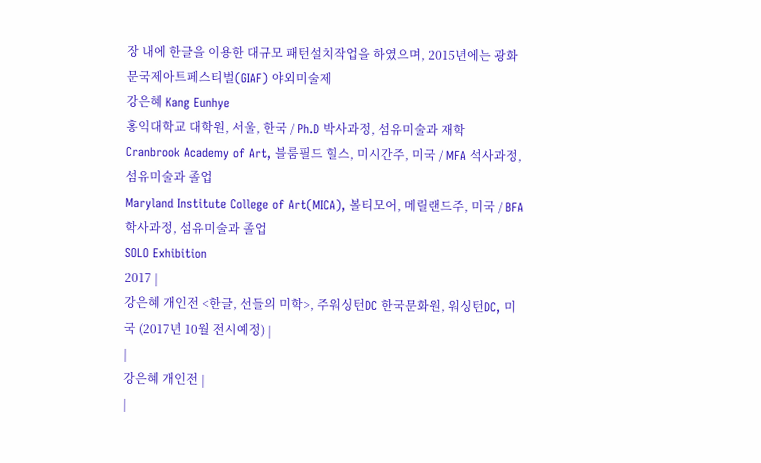장 내에 한글을 이용한 대규모 패턴설치작업을 하였으며, 2015년에는 광화문국제아트페스티벌(GIAF) 야외미술제
강은혜 Kang Eunhye
홍익대학교 대학원, 서울, 한국 / Ph.D 박사과정, 섬유미술과 재학
Cranbrook Academy of Art, 블룸필드 힐스, 미시간주, 미국 / MFA 석사과정, 섬유미술과 졸업
Maryland Institute College of Art(MICA), 볼티모어, 메릴랜드주, 미국 / BFA 학사과정, 섬유미술과 졸업
SOLO Exhibition
2017 |
강은혜 개인전 <한글, 선들의 미학>, 주워싱턴DC 한국문화원, 워싱턴DC, 미국 (2017년 10월 전시예정) |
|
강은혜 개인전 |
|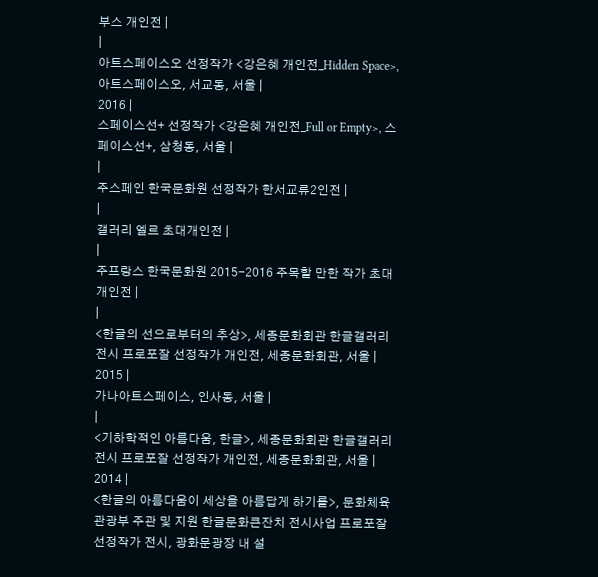부스 개인전 |
|
아트스페이스오 선정작가 <강은혜 개인전_Hidden Space>, 아트스페이스오, 서교동, 서울 |
2016 |
스페이스선+ 선정작가 <강은혜 개인전_Full or Empty>, 스페이스선+, 삼청동, 서울 |
|
주스페인 한국문화원 선정작가 한서교류2인전 |
|
갤러리 엘르 초대개인전 |
|
주프랑스 한국문화원 2015-2016 주목할 만한 작가 초대개인전 |
|
<한글의 선으로부터의 추상>, 세종문화회관 한글갤러리 전시 프로포잘 선정작가 개인전, 세종문화회관, 서울 |
2015 |
가나아트스페이스, 인사동, 서울 |
|
<기하학적인 아름다움, 한글>, 세종문화회관 한글갤러리전시 프로포잘 선정작가 개인전, 세종문화회관, 서울 |
2014 |
<한글의 아름다움이 세상을 아름답게 하기를>, 문화체육관광부 주관 및 지원 한글문화큰잔치 전시사업 프로포잘 선정작가 전시, 광화문광장 내 설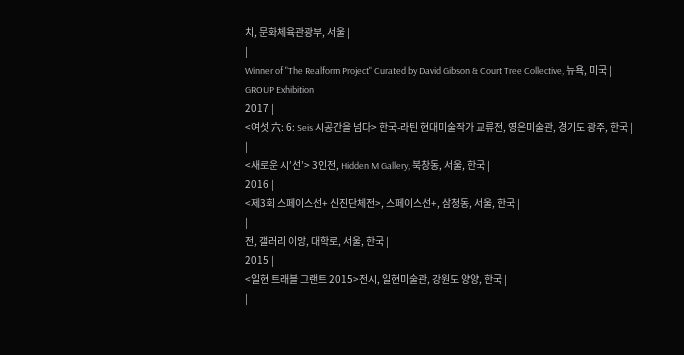치, 문화체육관광부, 서울 |
|
Winner of "The Realform Project" Curated by David Gibson & Court Tree Collective, 뉴욕, 미국 |
GROUP Exhibition
2017 |
<여섯 六: 6: Seis 시공간을 넘다> 한국-라틴 현대미술작가 교류전, 영은미술관, 경기도 광주, 한국 |
|
<새로운 시’선’> 3인전, Hidden M Gallery, 북창동, 서울, 한국 |
2016 |
<제3회 스페이스선+ 신진단체전>, 스페이스선+, 삼청동, 서울, 한국 |
|
전, 갤러리 이앙, 대학로, 서울, 한국 |
2015 |
<일현 트래블 그랜트 2015>전시, 일현미술관, 강원도 양양, 한국 |
|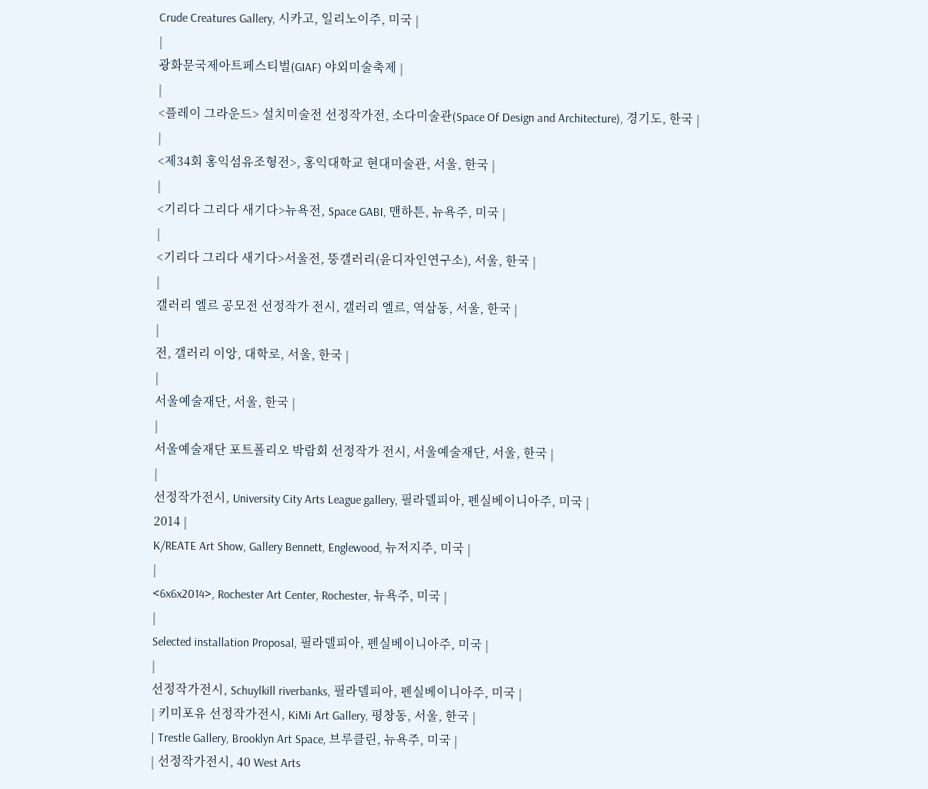Crude Creatures Gallery, 시카고, 일리노이주, 미국 |
|
광화문국제아트페스티벌(GIAF) 야외미술축제 |
|
<플레이 그라운드> 설치미술전 선정작가전, 소다미술관(Space Of Design and Architecture), 경기도, 한국 |
|
<제34회 홍익섬유조형전>, 홍익대학교 현대미술관, 서울, 한국 |
|
<기리다 그리다 새기다>뉴욕전, Space GABI, 맨하튼, 뉴욕주, 미국 |
|
<기리다 그리다 새기다>서울전, 뚱갤러리(윤디자인연구소), 서울, 한국 |
|
갤러리 엘르 공모전 선정작가 전시, 갤러리 엘르, 역삼동, 서울, 한국 |
|
전, 갤러리 이앙, 대학로, 서울, 한국 |
|
서울예술재단, 서울, 한국 |
|
서울예술재단 포트폴리오 박람회 선정작가 전시, 서울예술재단, 서울, 한국 |
|
선정작가전시, University City Arts League gallery, 필라델피아, 펜실베이니아주, 미국 |
2014 |
K/REATE Art Show, Gallery Bennett, Englewood, 뉴저지주, 미국 |
|
<6x6x2014>, Rochester Art Center, Rochester, 뉴욕주, 미국 |
|
Selected installation Proposal, 필라델피아, 펜실베이니아주, 미국 |
|
선정작가전시, Schuylkill riverbanks, 필라델피아, 펜실베이니아주, 미국 |
| 키미포유 선정작가전시, KiMi Art Gallery, 평창동, 서울, 한국 |
| Trestle Gallery, Brooklyn Art Space, 브루클린, 뉴욕주, 미국 |
| 선정작가전시, 40 West Arts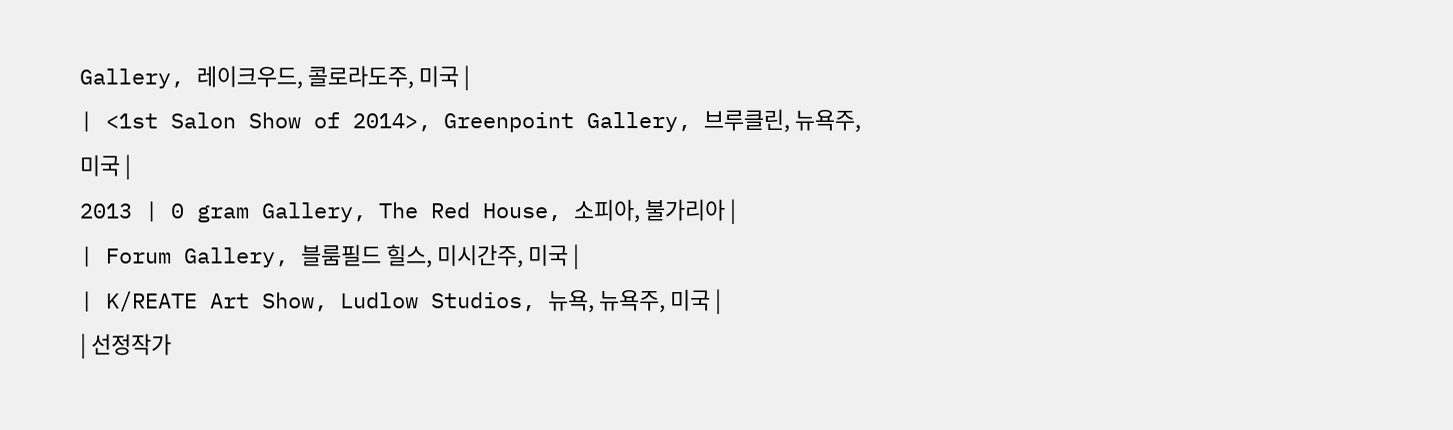Gallery, 레이크우드, 콜로라도주, 미국 |
| <1st Salon Show of 2014>, Greenpoint Gallery, 브루클린, 뉴욕주, 미국 |
2013 | 0 gram Gallery, The Red House, 소피아, 불가리아 |
| Forum Gallery, 블룸필드 힐스, 미시간주, 미국 |
| K/REATE Art Show, Ludlow Studios, 뉴욕, 뉴욕주, 미국 |
| 선정작가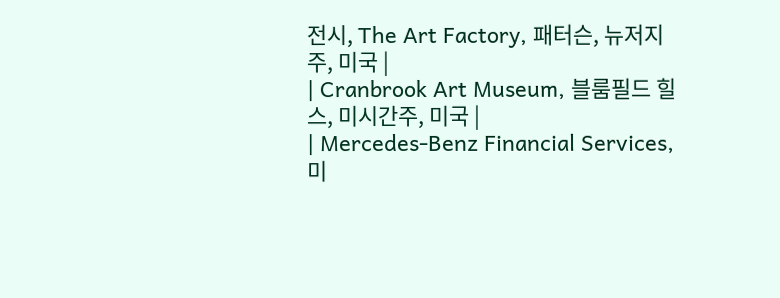전시, The Art Factory, 패터슨, 뉴저지주, 미국 |
| Cranbrook Art Museum, 블룸필드 힐스, 미시간주, 미국 |
| Mercedes-Benz Financial Services, 미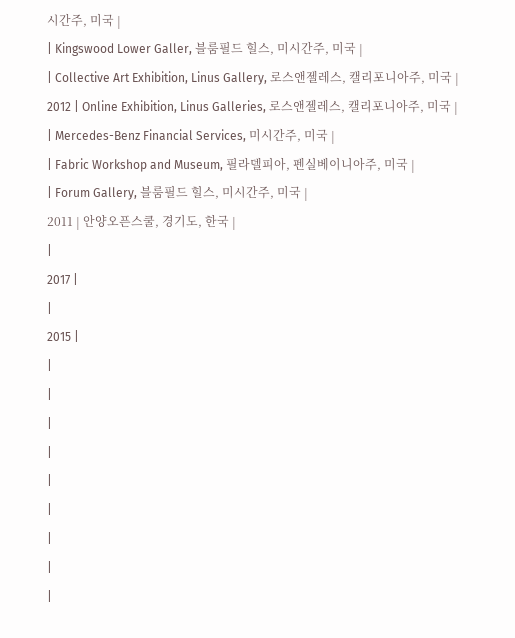시간주, 미국 |
| Kingswood Lower Galler, 블룸필드 힐스, 미시간주, 미국 |
| Collective Art Exhibition, Linus Gallery, 로스앤젤레스, 캘리포니아주, 미국 |
2012 | Online Exhibition, Linus Galleries, 로스앤젤레스, 캘리포니아주, 미국 |
| Mercedes-Benz Financial Services, 미시간주, 미국 |
| Fabric Workshop and Museum, 필라델피아, 펜실베이니아주, 미국 |
| Forum Gallery, 블룸필드 힐스, 미시간주, 미국 |
2011 | 안양오픈스쿨, 경기도, 한국 |
|
2017 |
|
2015 |
|
|
|
|
|
|
|
|
|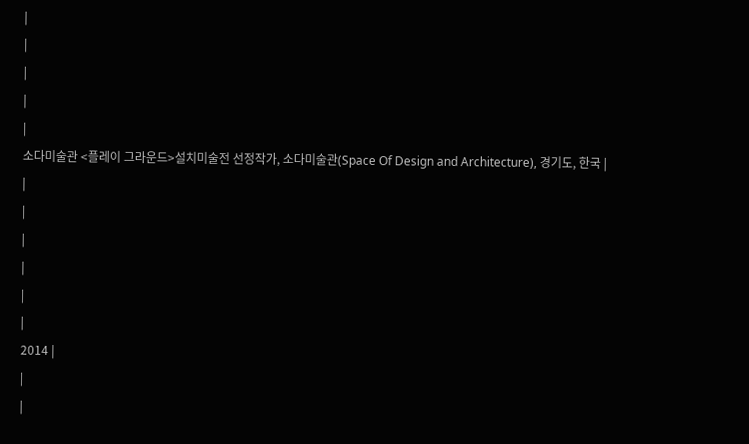|
|
|
|
|
소다미술관 <플레이 그라운드>설치미술전 선정작가, 소다미술관(Space Of Design and Architecture), 경기도, 한국 |
|
|
|
|
|
|
2014 |
|
|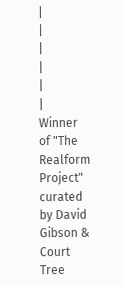|
|
|
|
|
|
Winner of "The Realform Project" curated by David Gibson & Court Tree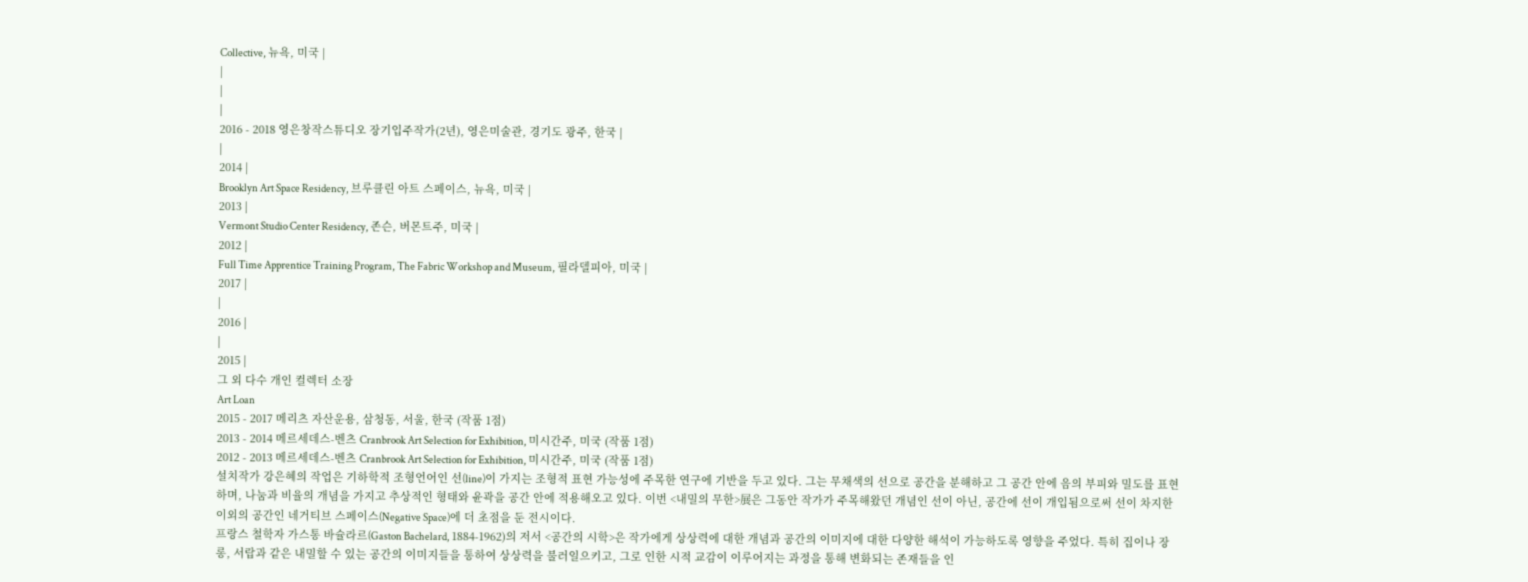Collective, 뉴욕, 미국 |
|
|
|
2016 - 2018 영은창작스튜디오 장기입주작가(2년), 영은미술관, 경기도 광주, 한국 |
|
2014 |
Brooklyn Art Space Residency, 브루클린 아트 스페이스, 뉴욕, 미국 |
2013 |
Vermont Studio Center Residency, 존슨, 버몬트주, 미국 |
2012 |
Full Time Apprentice Training Program, The Fabric Workshop and Museum, 필라델피아, 미국 |
2017 |
|
2016 |
|
2015 |
그 외 다수 개인 컬렉터 소장
Art Loan
2015 - 2017 메리츠 자산운용, 삼청동, 서울, 한국 (작품 1점)
2013 - 2014 메르세데스-벤츠 Cranbrook Art Selection for Exhibition, 미시간주, 미국 (작품 1점)
2012 - 2013 메르세데스-벤츠 Cranbrook Art Selection for Exhibition, 미시간주, 미국 (작품 1점)
설치작가 강은혜의 작업은 기하학적 조형언어인 선(line)이 가지는 조형적 표현 가능성에 주목한 연구에 기반을 두고 있다. 그는 무채색의 선으로 공간을 분해하고 그 공간 안에 음의 부피와 밀도를 표현하며, 나눔과 비율의 개념을 가지고 추상적인 형태와 윤곽을 공간 안에 적용해오고 있다. 이번 <내밀의 무한>展은 그동안 작가가 주목해왔던 개념인 선이 아닌, 공간에 선이 개입됨으로써 선이 차지한 이외의 공간인 네거티브 스페이스(Negative Space)에 더 초점을 둔 전시이다.
프랑스 철학자 가스통 바슐라르(Gaston Bachelard, 1884-1962)의 저서 <공간의 시학>은 작가에게 상상력에 대한 개념과 공간의 이미지에 대한 다양한 해석이 가능하도록 영향을 주었다. 특히 집이나 장롱, 서랍과 같은 내밀할 수 있는 공간의 이미지들을 통하여 상상력을 불러일으키고, 그로 인한 시적 교감이 이루어지는 과정을 통해 변화되는 존재들을 인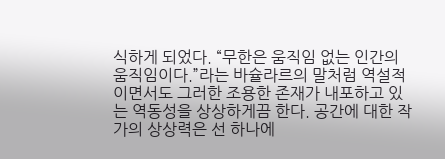식하게 되었다. “무한은 움직임 없는 인간의 움직임이다.”라는 바슐라르의 말처럼 역설적이면서도 그러한 조용한 존재가 내포하고 있는 역동성을 상상하게끔 한다. 공간에 대한 작가의 상상력은 선 하나에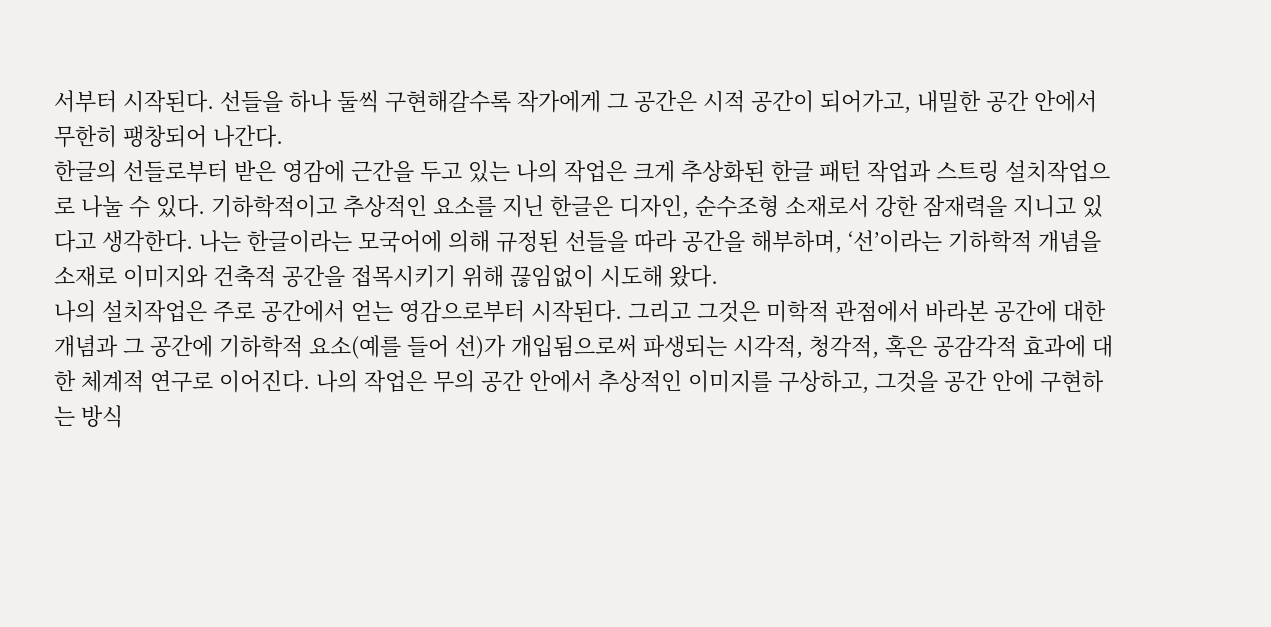서부터 시작된다. 선들을 하나 둘씩 구현해갈수록 작가에게 그 공간은 시적 공간이 되어가고, 내밀한 공간 안에서 무한히 팽창되어 나간다.
한글의 선들로부터 받은 영감에 근간을 두고 있는 나의 작업은 크게 추상화된 한글 패턴 작업과 스트링 설치작업으로 나눌 수 있다. 기하학적이고 추상적인 요소를 지닌 한글은 디자인, 순수조형 소재로서 강한 잠재력을 지니고 있다고 생각한다. 나는 한글이라는 모국어에 의해 규정된 선들을 따라 공간을 해부하며, ‘선’이라는 기하학적 개념을 소재로 이미지와 건축적 공간을 접목시키기 위해 끊임없이 시도해 왔다.
나의 설치작업은 주로 공간에서 얻는 영감으로부터 시작된다. 그리고 그것은 미학적 관점에서 바라본 공간에 대한 개념과 그 공간에 기하학적 요소(예를 들어 선)가 개입됨으로써 파생되는 시각적, 청각적, 혹은 공감각적 효과에 대한 체계적 연구로 이어진다. 나의 작업은 무의 공간 안에서 추상적인 이미지를 구상하고, 그것을 공간 안에 구현하는 방식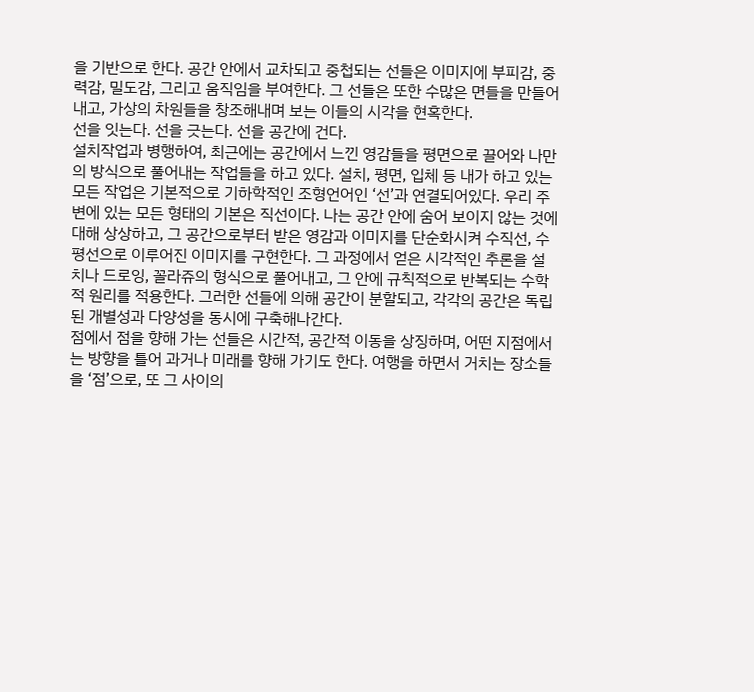을 기반으로 한다. 공간 안에서 교차되고 중첩되는 선들은 이미지에 부피감, 중력감, 밀도감, 그리고 움직임을 부여한다. 그 선들은 또한 수많은 면들을 만들어내고, 가상의 차원들을 창조해내며 보는 이들의 시각을 현혹한다.
선을 잇는다. 선을 긋는다. 선을 공간에 건다.
설치작업과 병행하여, 최근에는 공간에서 느낀 영감들을 평면으로 끌어와 나만의 방식으로 풀어내는 작업들을 하고 있다. 설치, 평면, 입체 등 내가 하고 있는 모든 작업은 기본적으로 기하학적인 조형언어인 ‘선’과 연결되어있다. 우리 주변에 있는 모든 형태의 기본은 직선이다. 나는 공간 안에 숨어 보이지 않는 것에 대해 상상하고, 그 공간으로부터 받은 영감과 이미지를 단순화시켜 수직선, 수평선으로 이루어진 이미지를 구현한다. 그 과정에서 얻은 시각적인 추론을 설치나 드로잉, 꼴라쥬의 형식으로 풀어내고, 그 안에 규칙적으로 반복되는 수학적 원리를 적용한다. 그러한 선들에 의해 공간이 분할되고, 각각의 공간은 독립된 개별성과 다양성을 동시에 구축해나간다.
점에서 점을 향해 가는 선들은 시간적, 공간적 이동을 상징하며, 어떤 지점에서는 방향을 틀어 과거나 미래를 향해 가기도 한다. 여행을 하면서 거치는 장소들을 ‘점’으로, 또 그 사이의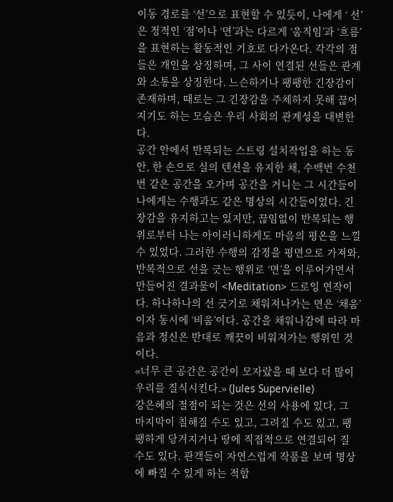이동 경로를 ‘선’으로 표현할 수 있듯이, 나에게 ‘ 선’은 정적인 ‘점’이나 ‘면’과는 다르게 ‘움직임’과 ‘흐름’을 표현하는 활동적인 기호로 다가온다. 각각의 점들은 개인을 상징하며, 그 사이 연결된 선들은 관계와 소통을 상징한다. 느슨하거나 팽팽한 긴장감이 존재하며, 때로는 그 긴장감을 주체하지 못해 끊어지기도 하는 모습은 우리 사회의 관계성을 대변한다.
공간 안에서 반복되는 스트링 설치작업을 하는 동안, 한 손으로 실의 텐션을 유지한 채, 수백번 수천번 같은 공간을 오가며 공간을 거니는 그 시간들이 나에게는 수행과도 같은 명상의 시간들이었다. 긴장감을 유지하고는 있지만, 끊임없이 반복되는 행위로부터 나는 아이러니하게도 마음의 평온을 느낄 수 있었다. 그러한 수행의 감정을 평면으로 가져와, 반복적으로 선을 긋는 행위로 ‘면’을 이루어가면서 만들어진 결과물이 <Meditation> 드로잉 연작이다. 하나하나의 선 긋기로 채워져나가는 면은 ‘채움’이자 동시에 ‘비움’이다. 공간을 채워나감에 따라 마음과 정신은 반대로 깨끗이 비워져가는 행위인 것이다.
«너무 큰 공간은 공간이 모자랐을 때 보다 더 많이 우리를 질식시킨다.» (Jules Supervielle)
강은혜의 절점이 되는 것은 선의 사용에 있다. 그 마지막이 칠해질 수도 있고, 그려질 수도 있고, 팽팽하게 당겨지거나 땅에 직접적으로 연결되어 질 수도 있다. 관객들이 자연스럽게 작품을 보며 명상에 빠질 수 있게 하는 적합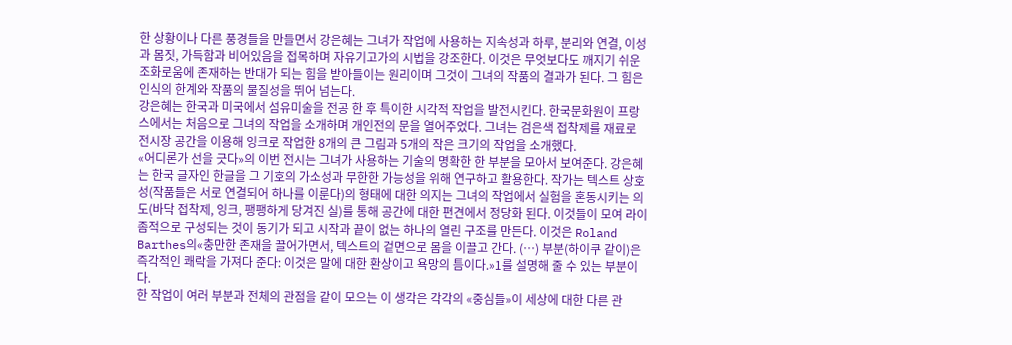한 상황이나 다른 풍경들을 만들면서 강은혜는 그녀가 작업에 사용하는 지속성과 하루, 분리와 연결, 이성과 몸짓, 가득함과 비어있음을 접목하며 자유기고가의 시법을 강조한다. 이것은 무엇보다도 깨지기 쉬운 조화로움에 존재하는 반대가 되는 힘을 받아들이는 원리이며 그것이 그녀의 작품의 결과가 된다. 그 힘은 인식의 한계와 작품의 물질성을 뛰어 넘는다.
강은혜는 한국과 미국에서 섬유미술을 전공 한 후 특이한 시각적 작업을 발전시킨다. 한국문화원이 프랑스에서는 처음으로 그녀의 작업을 소개하며 개인전의 문을 열어주었다. 그녀는 검은색 접착제를 재료로 전시장 공간을 이용해 잉크로 작업한 8개의 큰 그림과 5개의 작은 크기의 작업을 소개했다.
«어디론가 선을 긋다»의 이번 전시는 그녀가 사용하는 기술의 명확한 한 부분을 모아서 보여준다. 강은혜는 한국 글자인 한글을 그 기호의 가소성과 무한한 가능성을 위해 연구하고 활용한다. 작가는 텍스트 상호성(작품들은 서로 연결되어 하나를 이룬다)의 형태에 대한 의지는 그녀의 작업에서 실험을 혼동시키는 의도(바닥 접착제, 잉크, 팽팽하게 당겨진 실)를 통해 공간에 대한 편견에서 정당화 된다. 이것들이 모여 라이좀적으로 구성되는 것이 동기가 되고 시작과 끝이 없는 하나의 열린 구조를 만든다. 이것은 Roland Barthes의«충만한 존재을 끌어가면서, 텍스트의 겉면으로 몸을 이끌고 간다. (…) 부분(하이쿠 같이)은 즉각적인 쾌락을 가져다 준다: 이것은 말에 대한 환상이고 욕망의 틈이다.»1를 설명해 줄 수 있는 부분이다.
한 작업이 여러 부분과 전체의 관점을 같이 모으는 이 생각은 각각의 «중심들»이 세상에 대한 다른 관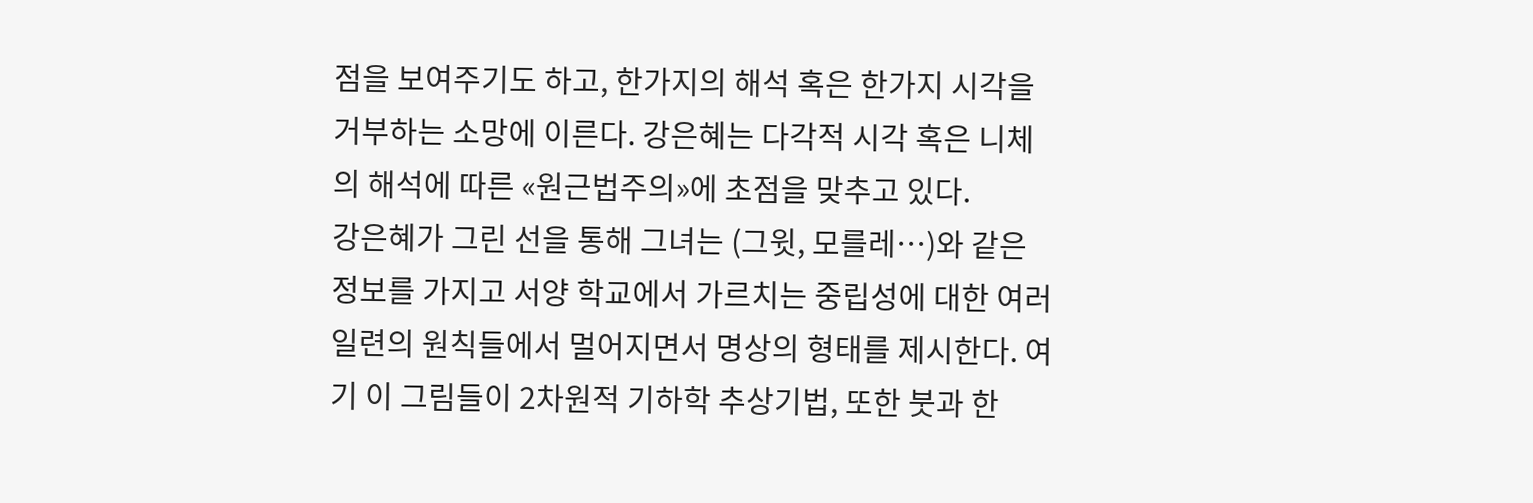점을 보여주기도 하고, 한가지의 해석 혹은 한가지 시각을 거부하는 소망에 이른다. 강은혜는 다각적 시각 혹은 니체의 해석에 따른 «원근법주의»에 초점을 맞추고 있다.
강은혜가 그린 선을 통해 그녀는 (그윗, 모를레…)와 같은 정보를 가지고 서양 학교에서 가르치는 중립성에 대한 여러 일련의 원칙들에서 멀어지면서 명상의 형태를 제시한다. 여기 이 그림들이 2차원적 기하학 추상기법, 또한 붓과 한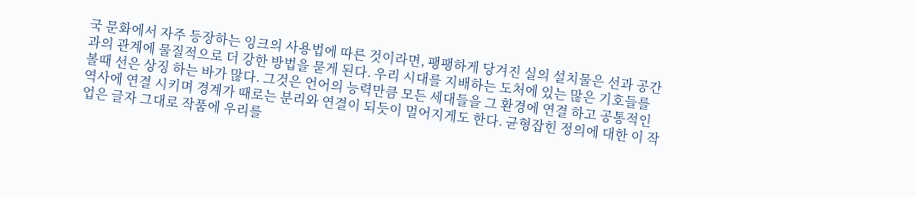국 문화에서 자주 등장하는 잉크의 사용법에 따른 것이라면, 팽팽하게 당겨진 실의 설치물은 선과 공간과의 관계에 물질적으로 더 강한 방법을 묻게 된다. 우리 시대를 지배하는 도처에 있는 많은 기호들를 볼때 선은 상징 하는 바가 많다. 그것은 언어의 능력만큼 모든 세대들을 그 환경에 연결 하고 공통적인 역사에 연결 시키며 경계가 때로는 분리와 연결이 되듯이 멀어지게도 한다. 균형잡힌 정의에 대한 이 작업은 글자 그대로 작품에 우리를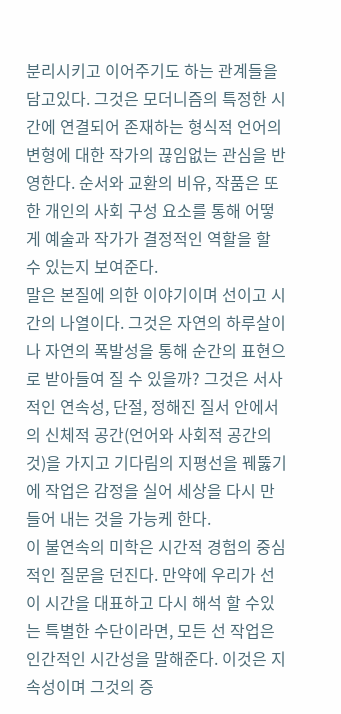분리시키고 이어주기도 하는 관계들을 담고있다. 그것은 모더니즘의 특정한 시간에 연결되어 존재하는 형식적 언어의 변형에 대한 작가의 끊임없는 관심을 반영한다. 순서와 교환의 비유, 작품은 또한 개인의 사회 구성 요소를 통해 어떻게 예술과 작가가 결정적인 역할을 할 수 있는지 보여준다.
말은 본질에 의한 이야기이며 선이고 시간의 나열이다. 그것은 자연의 하루살이나 자연의 폭발성을 통해 순간의 표현으로 받아들여 질 수 있을까? 그것은 서사적인 연속성, 단절, 정해진 질서 안에서의 신체적 공간(언어와 사회적 공간의 것)을 가지고 기다림의 지평선을 꿰뚫기에 작업은 감정을 실어 세상을 다시 만들어 내는 것을 가능케 한다.
이 불연속의 미학은 시간적 경험의 중심적인 질문을 던진다. 만약에 우리가 선이 시간을 대표하고 다시 해석 할 수있는 특별한 수단이라면, 모든 선 작업은 인간적인 시간성을 말해준다. 이것은 지속성이며 그것의 증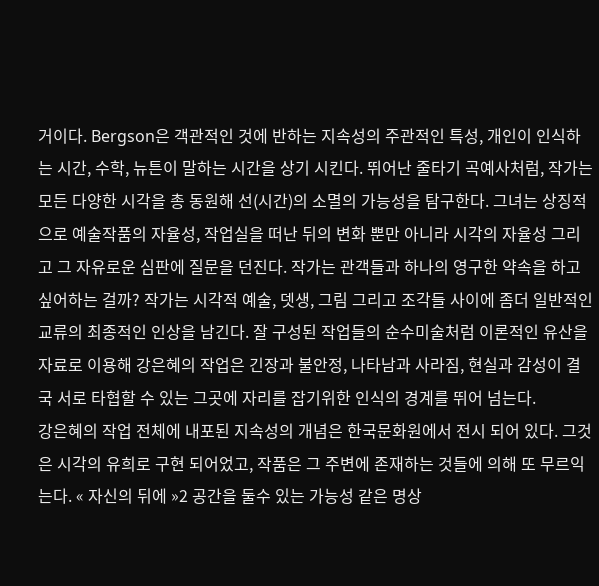거이다. Bergson은 객관적인 것에 반하는 지속성의 주관적인 특성, 개인이 인식하는 시간, 수학, 뉴튼이 말하는 시간을 상기 시킨다. 뛰어난 줄타기 곡예사처럼, 작가는 모든 다양한 시각을 총 동원해 선(시간)의 소멸의 가능성을 탐구한다. 그녀는 상징적으로 예술작품의 자율성, 작업실을 떠난 뒤의 변화 뿐만 아니라 시각의 자율성 그리고 그 자유로운 심판에 질문을 던진다. 작가는 관객들과 하나의 영구한 약속을 하고 싶어하는 걸까? 작가는 시각적 예술, 뎃생, 그림 그리고 조각들 사이에 좀더 일반적인 교류의 최종적인 인상을 남긴다. 잘 구성된 작업들의 순수미술처럼 이론적인 유산을 자료로 이용해 강은혜의 작업은 긴장과 불안정, 나타남과 사라짐, 현실과 감성이 결국 서로 타협할 수 있는 그곳에 자리를 잡기위한 인식의 경계를 뛰어 넘는다.
강은혜의 작업 전체에 내포된 지속성의 개념은 한국문화원에서 전시 되어 있다. 그것은 시각의 유희로 구현 되어었고, 작품은 그 주변에 존재하는 것들에 의해 또 무르익는다. « 자신의 뒤에 »2 공간을 둘수 있는 가능성 같은 명상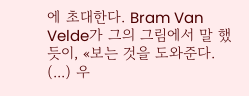에 초대한다. Bram Van Velde가 그의 그림에서 말 했듯이, «보는 것을 도와준다. (...) 우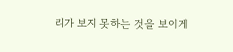리가 보지 못하는 것을 보이게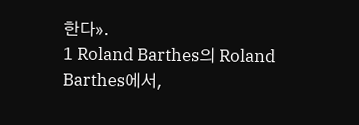한다».
1 Roland Barthes의 Roland Barthes에서,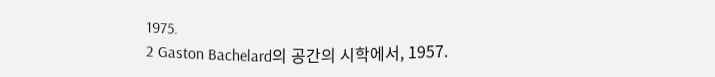1975.
2 Gaston Bachelard의 공간의 시학에서, 1957.